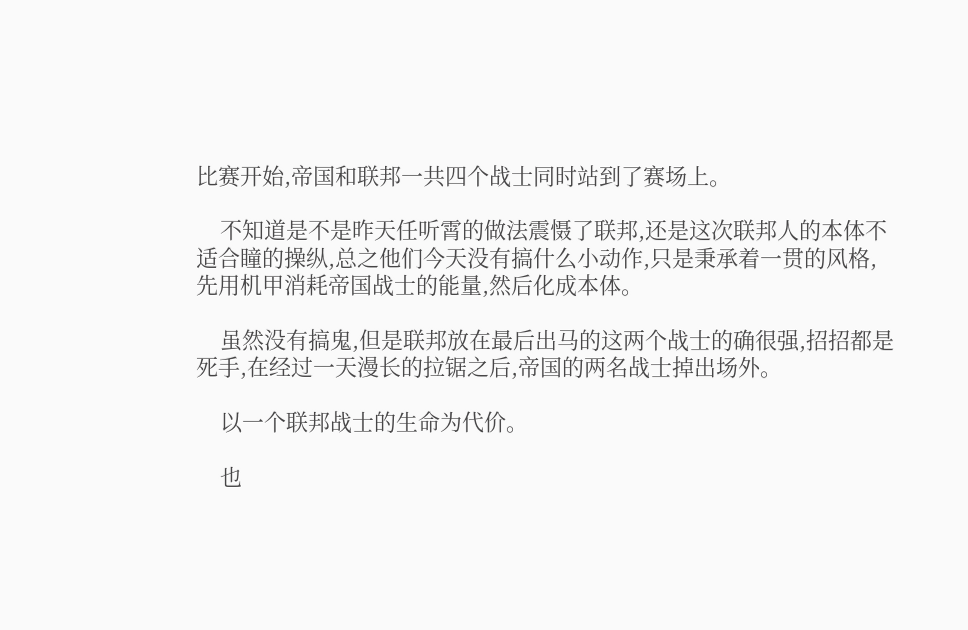比赛开始,帝国和联邦一共四个战士同时站到了赛场上。

    不知道是不是昨天任听霄的做法震慑了联邦,还是这次联邦人的本体不适合瞳的操纵,总之他们今天没有搞什么小动作,只是秉承着一贯的风格,先用机甲消耗帝国战士的能量,然后化成本体。

    虽然没有搞鬼,但是联邦放在最后出马的这两个战士的确很强,招招都是死手,在经过一天漫长的拉锯之后,帝国的两名战士掉出场外。

    以一个联邦战士的生命为代价。

    也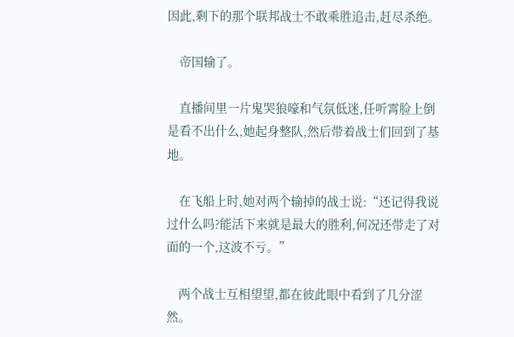因此,剩下的那个联邦战士不敢乘胜追击,赶尽杀绝。

    帝国输了。

    直播间里一片鬼哭狼嚎和气氛低迷,任听霄脸上倒是看不出什么,她起身整队,然后带着战士们回到了基地。

    在飞船上时,她对两个输掉的战士说:“还记得我说过什么吗?能活下来就是最大的胜利,何况还带走了对面的一个,这波不亏。”

    两个战士互相望望,都在彼此眼中看到了几分涩然。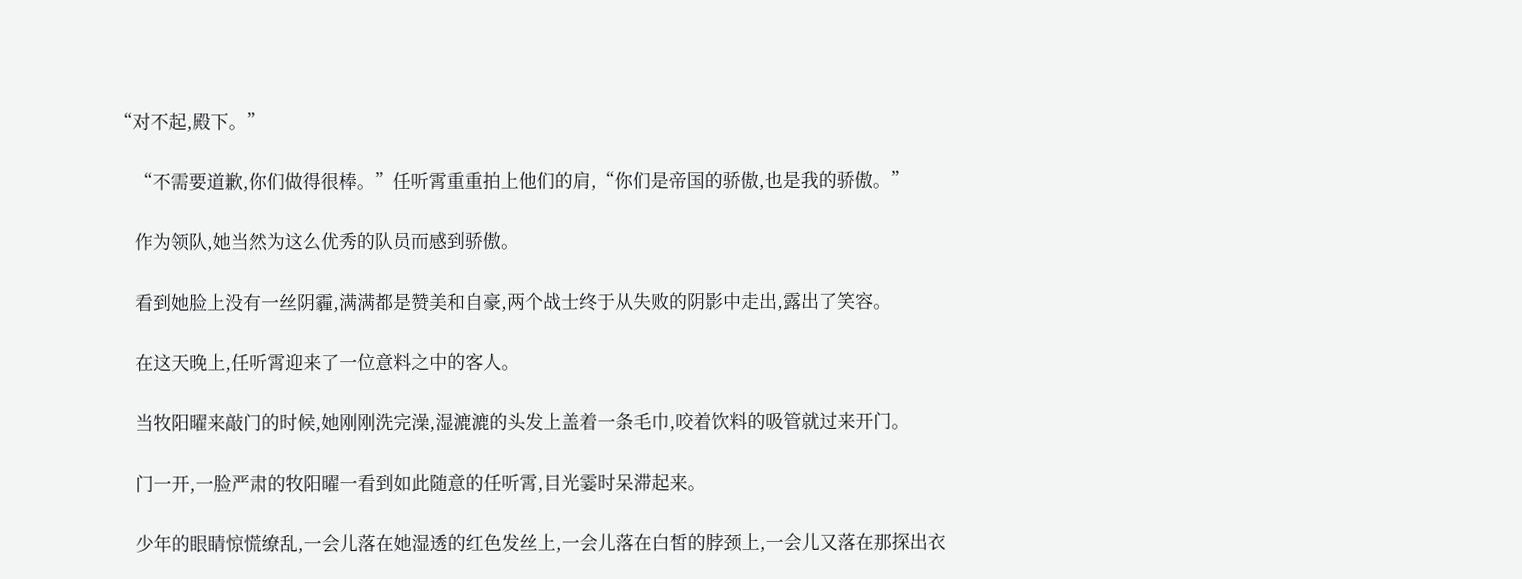“对不起,殿下。”

    “不需要道歉,你们做得很棒。”任听霄重重拍上他们的肩,“你们是帝国的骄傲,也是我的骄傲。”

    作为领队,她当然为这么优秀的队员而感到骄傲。

    看到她脸上没有一丝阴霾,满满都是赞美和自豪,两个战士终于从失败的阴影中走出,露出了笑容。

    在这天晚上,任听霄迎来了一位意料之中的客人。

    当牧阳曜来敲门的时候,她刚刚洗完澡,湿漉漉的头发上盖着一条毛巾,咬着饮料的吸管就过来开门。

    门一开,一脸严肃的牧阳曜一看到如此随意的任听霄,目光霎时呆滞起来。

    少年的眼睛惊慌缭乱,一会儿落在她湿透的红色发丝上,一会儿落在白皙的脖颈上,一会儿又落在那探出衣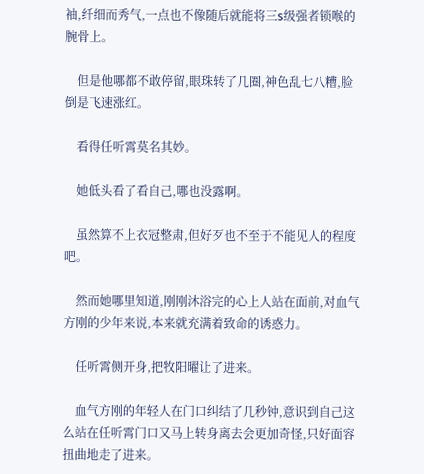袖,纤细而秀气,一点也不像随后就能将三s级强者锁喉的腕骨上。

    但是他哪都不敢停留,眼珠转了几圈,神色乱七八糟,脸倒是飞速涨红。

    看得任听霄莫名其妙。

    她低头看了看自己,哪也没露啊。

    虽然算不上衣冠整肃,但好歹也不至于不能见人的程度吧。

    然而她哪里知道,刚刚沐浴完的心上人站在面前,对血气方刚的少年来说,本来就充满着致命的诱惑力。

    任听霄侧开身,把牧阳曜让了进来。

    血气方刚的年轻人在门口纠结了几秒钟,意识到自己这么站在任听霄门口又马上转身离去会更加奇怪,只好面容扭曲地走了进来。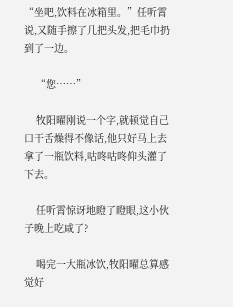“坐吧,饮料在冰箱里。”任听霄说,又随手擦了几把头发,把毛巾扔到了一边。

    “您……”

    牧阳曜刚说一个字,就顿觉自己口干舌燥得不像话,他只好马上去拿了一瓶饮料,咕咚咕咚仰头灌了下去。

    任听霄惊讶地瞪了瞪眼,这小伙子晚上吃咸了?

    喝完一大瓶冰饮,牧阳曜总算感觉好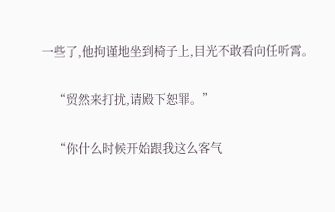一些了,他拘谨地坐到椅子上,目光不敢看向任听霄。

    “贸然来打扰,请殿下恕罪。”

    “你什么时候开始跟我这么客气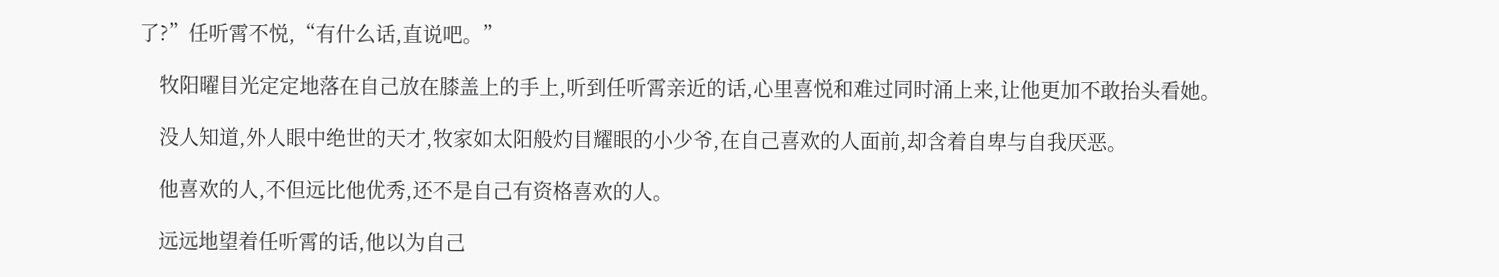了?”任听霄不悦,“有什么话,直说吧。”

    牧阳曜目光定定地落在自己放在膝盖上的手上,听到任听霄亲近的话,心里喜悦和难过同时涌上来,让他更加不敢抬头看她。

    没人知道,外人眼中绝世的天才,牧家如太阳般灼目耀眼的小少爷,在自己喜欢的人面前,却含着自卑与自我厌恶。

    他喜欢的人,不但远比他优秀,还不是自己有资格喜欢的人。

    远远地望着任听霄的话,他以为自己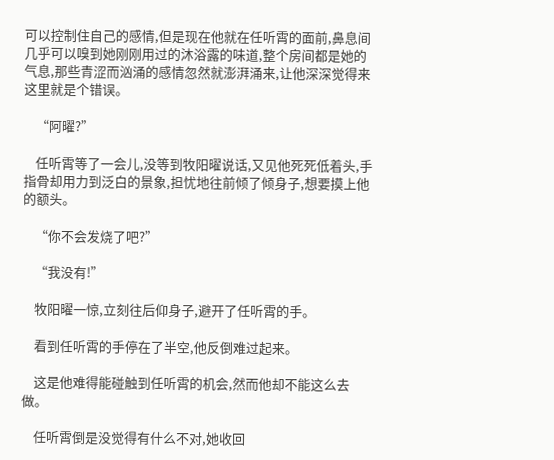可以控制住自己的感情,但是现在他就在任听霄的面前,鼻息间几乎可以嗅到她刚刚用过的沐浴露的味道,整个房间都是她的气息,那些青涩而汹涌的感情忽然就澎湃涌来,让他深深觉得来这里就是个错误。

    “阿曜?”

    任听霄等了一会儿,没等到牧阳曜说话,又见他死死低着头,手指骨却用力到泛白的景象,担忧地往前倾了倾身子,想要摸上他的额头。

    “你不会发烧了吧?”

    “我没有!”

    牧阳曜一惊,立刻往后仰身子,避开了任听霄的手。

    看到任听霄的手停在了半空,他反倒难过起来。

    这是他难得能碰触到任听霄的机会,然而他却不能这么去做。

    任听霄倒是没觉得有什么不对,她收回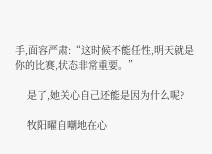手,面容严肃:“这时候不能任性,明天就是你的比赛,状态非常重要。”

    是了,她关心自己还能是因为什么呢?

    牧阳曜自嘲地在心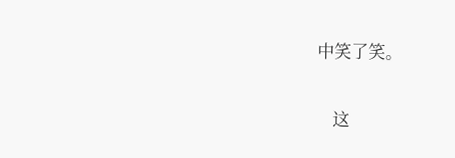中笑了笑。

    这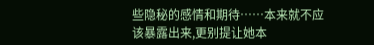些隐秘的感情和期待……本来就不应该暴露出来,更别提让她本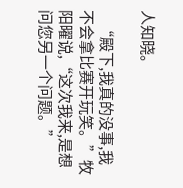人知晓。

    “殿下,我真的没事,我不会拿比赛开玩笑。”牧阳曜说,“这次我来,是想问您另一个问题。”